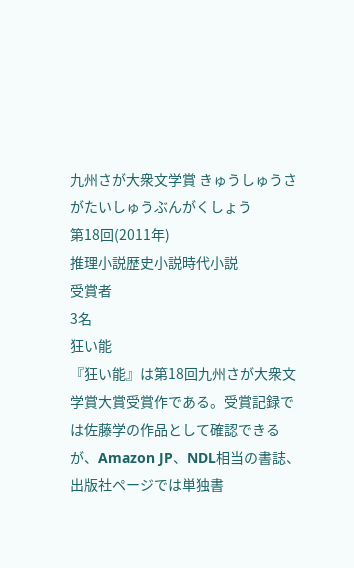九州さが大衆文学賞 きゅうしゅうさがたいしゅうぶんがくしょう
第18回(2011年)
推理小説歴史小説時代小説
受賞者
3名
狂い能
『狂い能』は第18回九州さが大衆文学賞大賞受賞作である。受賞記録では佐藤学の作品として確認できるが、Amazon JP、NDL相当の書誌、出版社ページでは単独書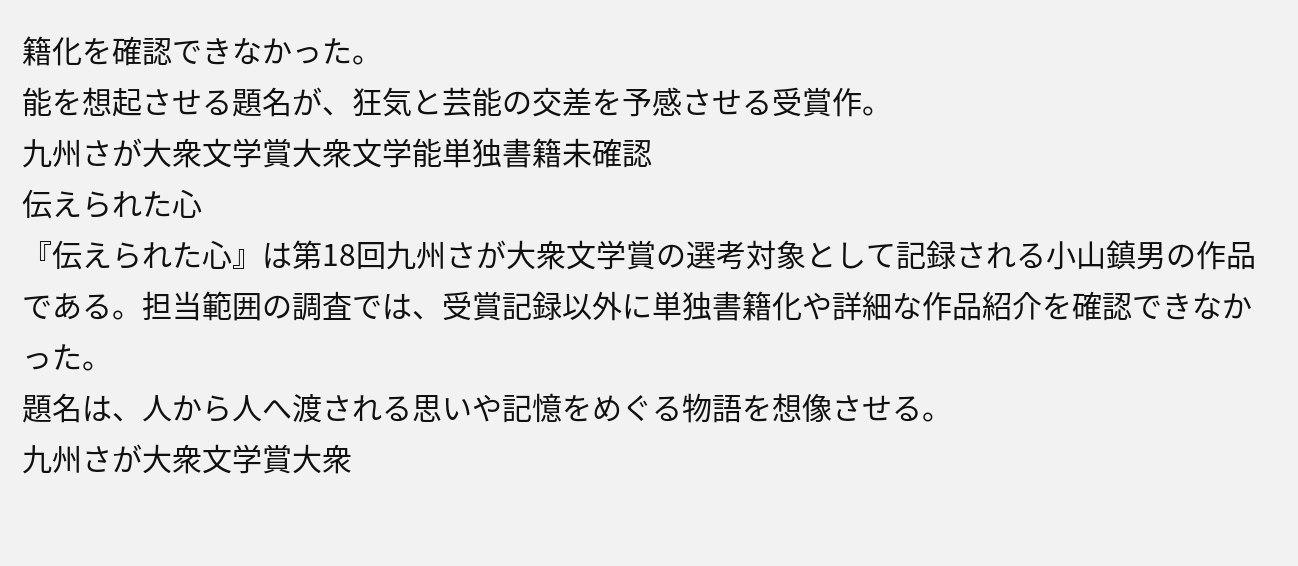籍化を確認できなかった。
能を想起させる題名が、狂気と芸能の交差を予感させる受賞作。
九州さが大衆文学賞大衆文学能単独書籍未確認
伝えられた心
『伝えられた心』は第18回九州さが大衆文学賞の選考対象として記録される小山鎮男の作品である。担当範囲の調査では、受賞記録以外に単独書籍化や詳細な作品紹介を確認できなかった。
題名は、人から人へ渡される思いや記憶をめぐる物語を想像させる。
九州さが大衆文学賞大衆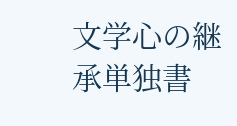文学心の継承単独書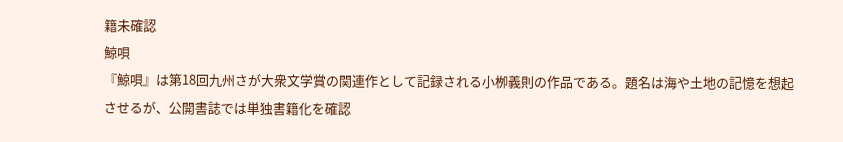籍未確認
鯨唄
『鯨唄』は第18回九州さが大衆文学賞の関連作として記録される小栁義則の作品である。題名は海や土地の記憶を想起させるが、公開書誌では単独書籍化を確認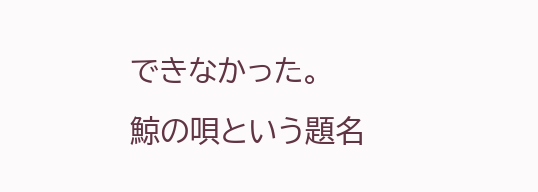できなかった。
鯨の唄という題名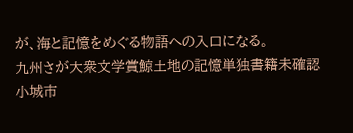が、海と記憶をめぐる物語への入口になる。
九州さが大衆文学賞鯨土地の記憶単独書籍未確認
小城市